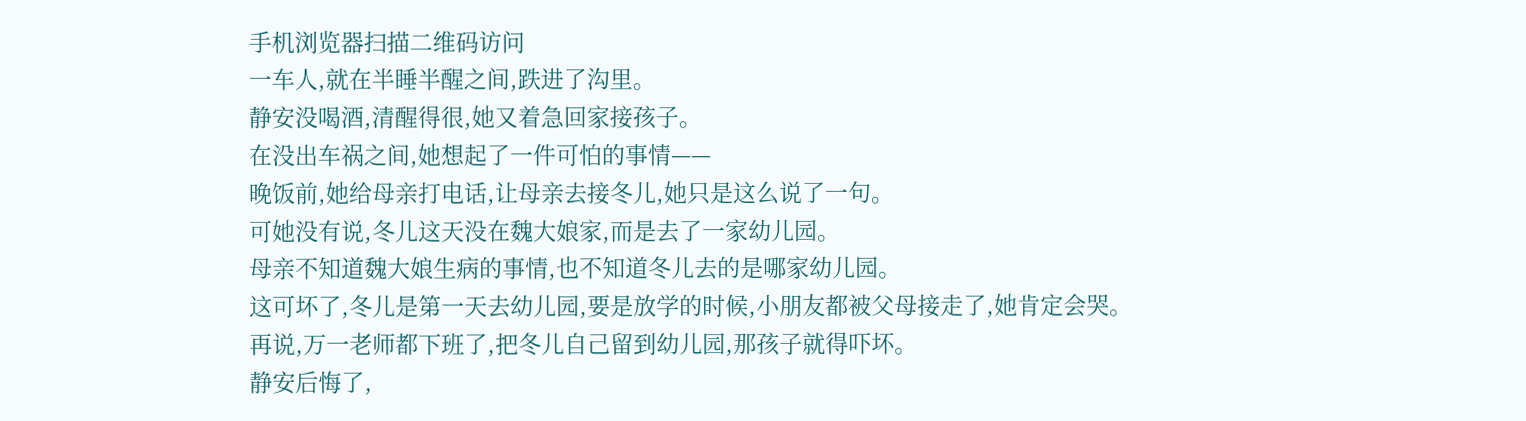手机浏览器扫描二维码访问
一车人,就在半睡半醒之间,跌进了沟里。
静安没喝酒,清醒得很,她又着急回家接孩子。
在没出车祸之间,她想起了一件可怕的事情——
晚饭前,她给母亲打电话,让母亲去接冬儿,她只是这么说了一句。
可她没有说,冬儿这天没在魏大娘家,而是去了一家幼儿园。
母亲不知道魏大娘生病的事情,也不知道冬儿去的是哪家幼儿园。
这可坏了,冬儿是第一天去幼儿园,要是放学的时候,小朋友都被父母接走了,她肯定会哭。
再说,万一老师都下班了,把冬儿自己留到幼儿园,那孩子就得吓坏。
静安后悔了,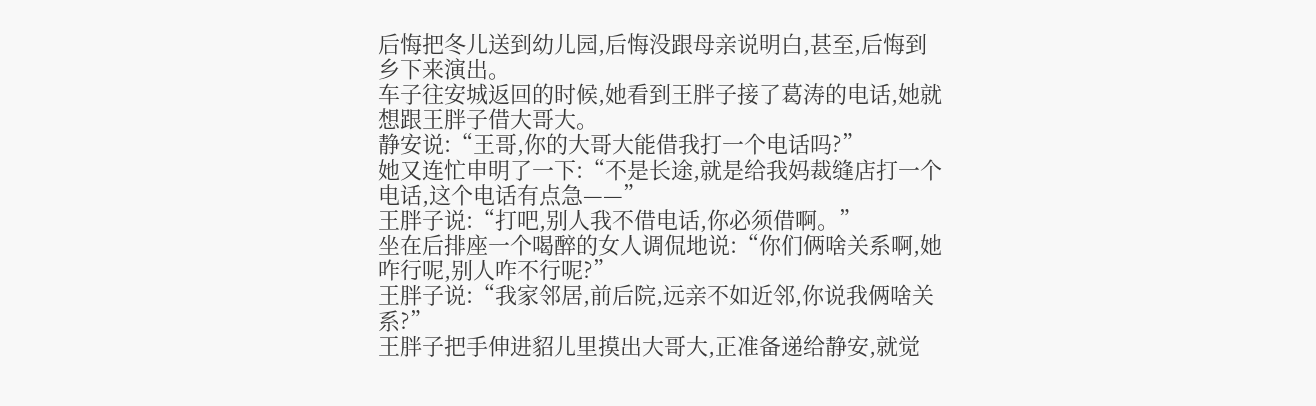后悔把冬儿送到幼儿园,后悔没跟母亲说明白,甚至,后悔到乡下来演出。
车子往安城返回的时候,她看到王胖子接了葛涛的电话,她就想跟王胖子借大哥大。
静安说:“王哥,你的大哥大能借我打一个电话吗?”
她又连忙申明了一下:“不是长途,就是给我妈裁缝店打一个电话,这个电话有点急——”
王胖子说:“打吧,别人我不借电话,你必须借啊。”
坐在后排座一个喝醉的女人调侃地说:“你们俩啥关系啊,她咋行呢,别人咋不行呢?”
王胖子说:“我家邻居,前后院,远亲不如近邻,你说我俩啥关系?”
王胖子把手伸进貂儿里摸出大哥大,正准备递给静安,就觉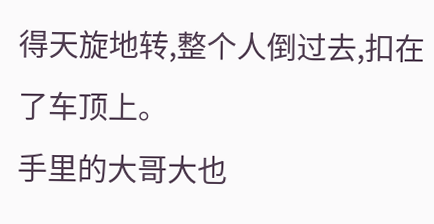得天旋地转,整个人倒过去,扣在了车顶上。
手里的大哥大也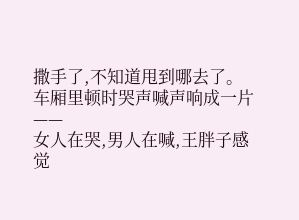撒手了,不知道甩到哪去了。
车厢里顿时哭声喊声响成一片——
女人在哭,男人在喊,王胖子感觉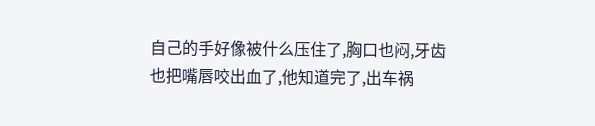自己的手好像被什么压住了,胸口也闷,牙齿也把嘴唇咬出血了,他知道完了,出车祸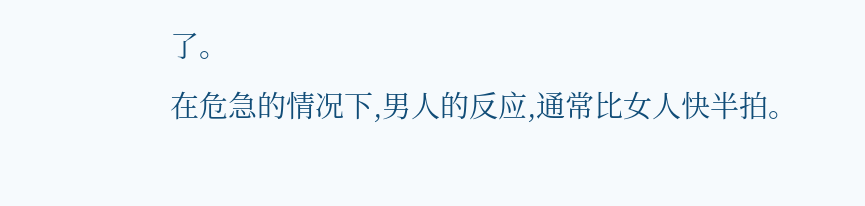了。
在危急的情况下,男人的反应,通常比女人快半拍。